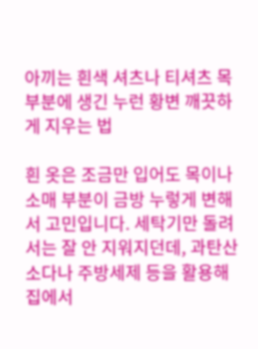아끼는 흰색 셔츠나 티셔츠 목 부분에 생긴 누런 황변 깨끗하게 지우는 법

흰 옷은 조금만 입어도 목이나 소매 부분이 금방 누렇게 변해서 고민입니다. 세탁기만 돌려서는 잘 안 지워지던데, 과탄산소다나 주방세제 등을 활용해 집에서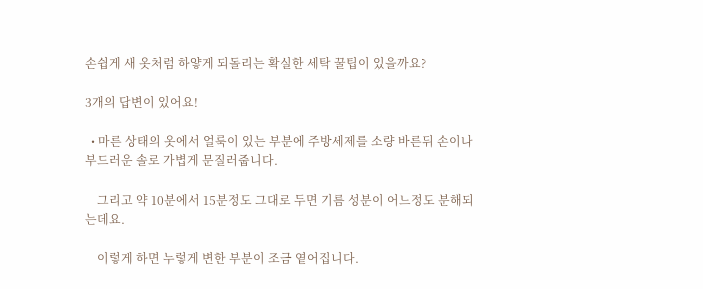손쉽게 새 옷처럼 하얗게 되돌리는 확실한 세탁 꿀팁이 있을까요?

3개의 답변이 있어요!

  • 마른 상태의 옷에서 얼룩이 있는 부분에 주방세제를 소량 바른뒤 손이나 부드러운 솔로 가볍게 문질러줍니다.

    그리고 약 10분에서 15분정도 그대로 두면 기름 성분이 어느정도 분해되는데요.

    이렇게 하면 누렇게 변한 부분이 조금 옅어집니다.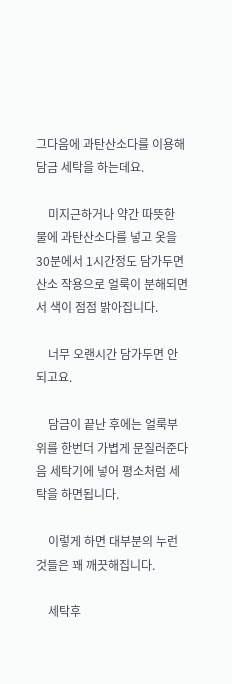그다음에 과탄산소다를 이용해 담금 세탁을 하는데요.

    미지근하거나 약간 따뜻한 물에 과탄산소다를 넣고 옷을 30분에서 1시간정도 담가두면 산소 작용으로 얼룩이 분해되면서 색이 점점 밝아집니다.

    너무 오랜시간 담가두면 안되고요.

    담금이 끝난 후에는 얼룩부위를 한번더 가볍게 문질러준다음 세탁기에 넣어 평소처럼 세탁을 하면됩니다.

    이렇게 하면 대부분의 누런것들은 꽤 깨끗해집니다.

    세탁후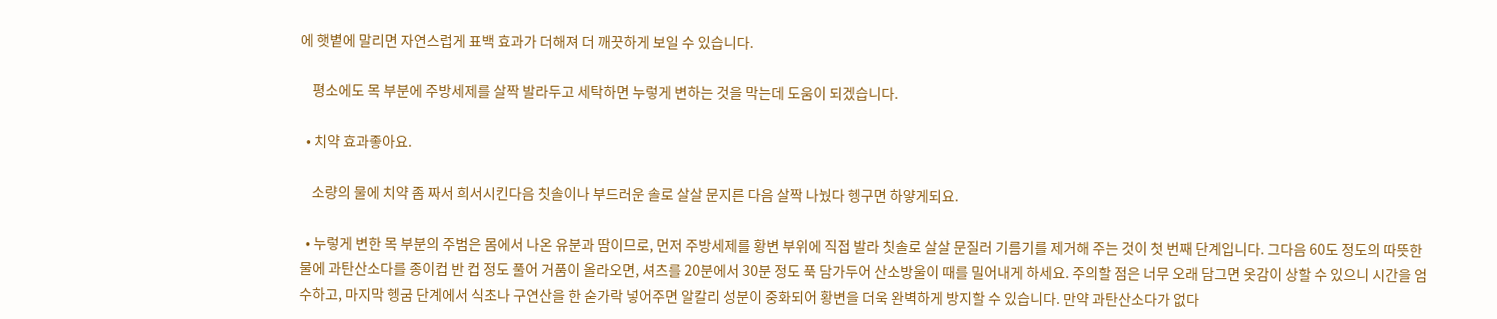에 햇볕에 말리면 자연스럽게 표백 효과가 더해져 더 깨끗하게 보일 수 있습니다.

    평소에도 목 부분에 주방세제를 살짝 발라두고 세탁하면 누렇게 변하는 것을 막는데 도움이 되겠습니다.

  • 치약 효과좋아요.

    소량의 물에 치약 좀 짜서 희서시킨다음 칫솔이나 부드러운 솔로 살살 문지른 다음 살짝 나눴다 헹구면 하얗게되요.

  • 누렇게 변한 목 부분의 주범은 몸에서 나온 유분과 땀이므로, 먼저 주방세제를 황변 부위에 직접 발라 칫솔로 살살 문질러 기름기를 제거해 주는 것이 첫 번째 단계입니다. 그다음 60도 정도의 따뜻한 물에 과탄산소다를 종이컵 반 컵 정도 풀어 거품이 올라오면, 셔츠를 20분에서 30분 정도 푹 담가두어 산소방울이 때를 밀어내게 하세요. 주의할 점은 너무 오래 담그면 옷감이 상할 수 있으니 시간을 엄수하고, 마지막 헹굼 단계에서 식초나 구연산을 한 숟가락 넣어주면 알칼리 성분이 중화되어 황변을 더욱 완벽하게 방지할 수 있습니다. 만약 과탄산소다가 없다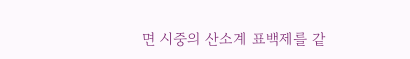면 시중의 산소계 표백제를 같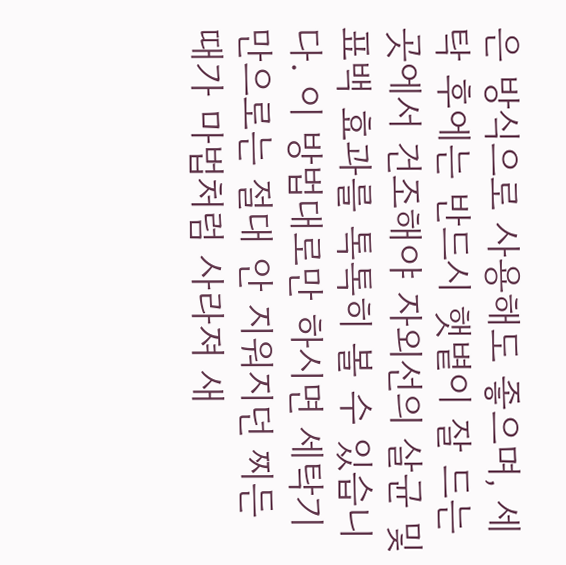은 방식으로 사용해도 좋으며, 세탁 후에는 반드시 햇볕이 잘 드는 곳에서 건조해야 자외선의 살균 및 표백 효과를 톡톡히 볼 수 있습니다. 이 방법대로만 하시면 세탁기만으로는 절대 안 지워지던 찌든 때가 마법처럼 사라져 새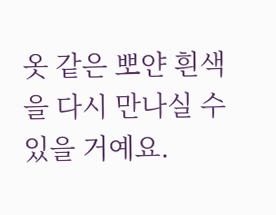옷 같은 뽀얀 흰색을 다시 만나실 수 있을 거예요.